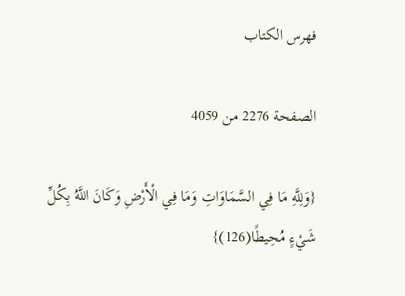فهرس الكتاب

الصفحة 2276 من 4059

{وَلِلَّهِ مَا فِي السَّمَاوَاتِ وَمَا فِي الْأَرْضِ وَكَانَ اللَّهُ بِكُلِّ شَيْءٍ مُحِيطًا(126)}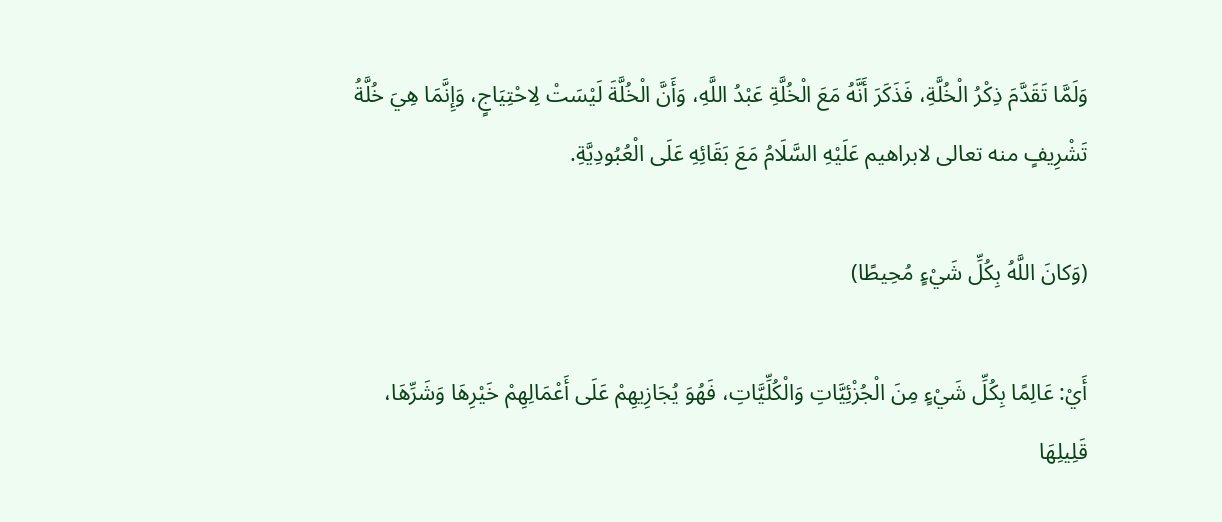وَلَمَّا تَقَدَّمَ ذِكْرُ الْخُلَّةِ، فَذَكَرَ أَنَّهُ مَعَ الْخُلَّةِ عَبْدُ اللَّهِ، وَأَنَّ الْخُلَّةَ لَيْسَتْ لِاحْتِيَاجٍ، وَإِنَّمَا هِيَ خُلَّةُ تَشْرِيفٍ منه تعالى لابراهيم عَلَيْهِ السَّلَامُ مَعَ بَقَائِهِ عَلَى الْعُبُودِيَّةِ.

(وَكانَ اللَّهُ بِكُلِّ شَيْءٍ مُحِيطًا)

أَيْ: عَالِمًا بِكُلِّ شَيْءٍ مِنَ الْجُزْئِيَّاتِ وَالْكُلِّيَّاتِ، فَهُوَ يُجَازِيهِمْ عَلَى أَعْمَالِهِمْ خَيْرِهَا وَشَرِّهَا، قَلِيلِهَا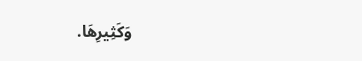وَكَثِيرِهَا.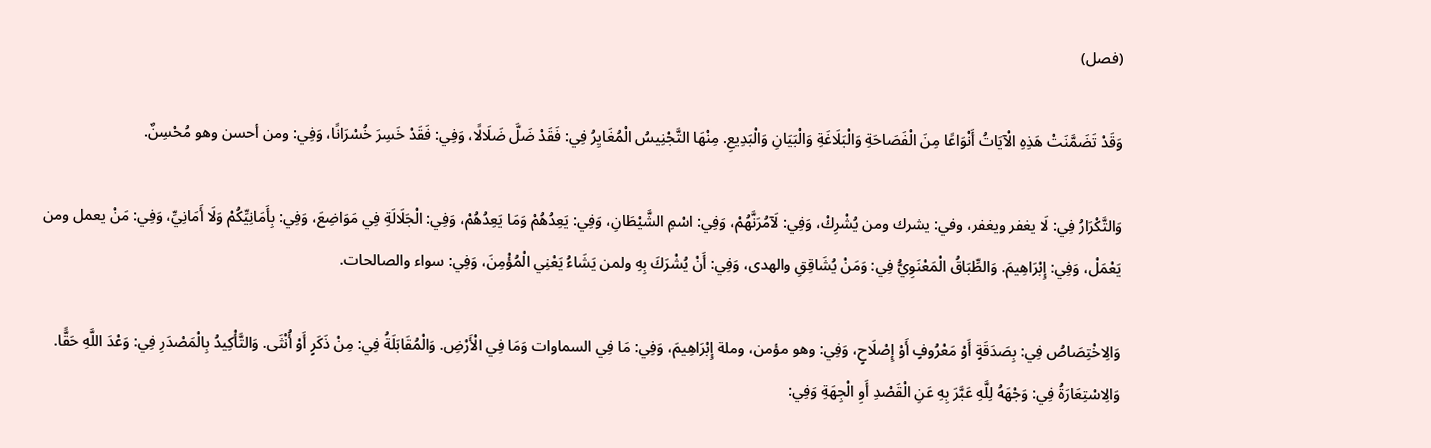(فصل)

وَقَدْ تَضَمَّنَتْ هَذِهِ الْآيَاتُ أَنْوَاعًا مِنَ الْفَصَاحَةِ وَالْبَلَاغَةِ وَالْبَيَانِ وَالْبَدِيعِ. مِنْهَا التَّجْنِيسُ الْمُغَايِرُ فِي: فَقَدْ ضَلَّ ضَلَالًا، وَفِي: فَقَدْ خَسِرَ خُسْرَانًا، وَفِي: ومن أحسن وهو مُحْسِنٌ.

وَالتَّكْرَارُ فِي: لَا يغفر ويغفر، وفي: يشرك ومن يُشْرِكْ، وَفِي: لَآمُرَنَّهُمْ، وَفِي: اسْمِ الشَّيْطَانِ، وَفِي: يَعِدُهُمْ وَمَا يَعِدُهُمْ، وَفِي: الْجَلَالَةِ فِي مَوَاضِعَ، وَفِي: بِأَمَانِيِّكُمْ وَلَا أَمَانِيِّ، وَفِي: مَنْ يعمل ومن يَعْمَلْ، وَفِي: إِبْرَاهِيمَ. وَالطِّبَاقُ الْمَعْنَوِيُّ فِي: وَمَنْ يُشَاقِقِ والهدى، وَفِي: أَنْ يُشْرَكَ بِهِ ولمن يَشَاءُ يَعْنِي الْمُؤْمِنَ، وَفِي: سواء والصالحات.

وَالِاخْتِصَاصُ فِي: بِصَدَقَةٍ أَوْ مَعْرُوفٍ أَوْ إِصْلَاحٍ، وَفِي: وهو مؤمن، وملة إِبْرَاهِيمَ، وَفِي: مَا فِي السماوات وَمَا فِي الْأَرْضِ. وَالْمُقَابَلَةُ فِي: مِنْ ذَكَرٍ أَوْ أُنْثَى. وَالتَّأْكِيدُ بِالْمَصْدَرِ فِي: وَعْدَ اللَّهِ حَقًّا. وَالِاسْتِعَارَةُ فِي: وَجْهَهُ لِلَّهِ عَبَّرَ بِهِ عَنِ الْقَصْدِ أَوِ الْجِهَةِ وَفِي: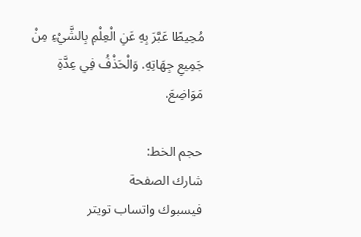مُحِيطًا عَبَّرَ بِهِ عَنِ الْعِلْمِ بِالشَّيْءِ مِنْ جَمِيعِ جِهَاتِهِ. وَالْحَذْفُ فِي عِدَّةِ مَوَاضِعَ.

حجم الخط:
شارك الصفحة
فيسبوك واتساب تويتر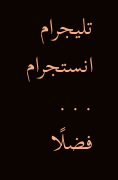تليجرام انستجرام
. . .
فضلًا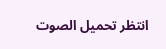انتظر تحميل الصوت